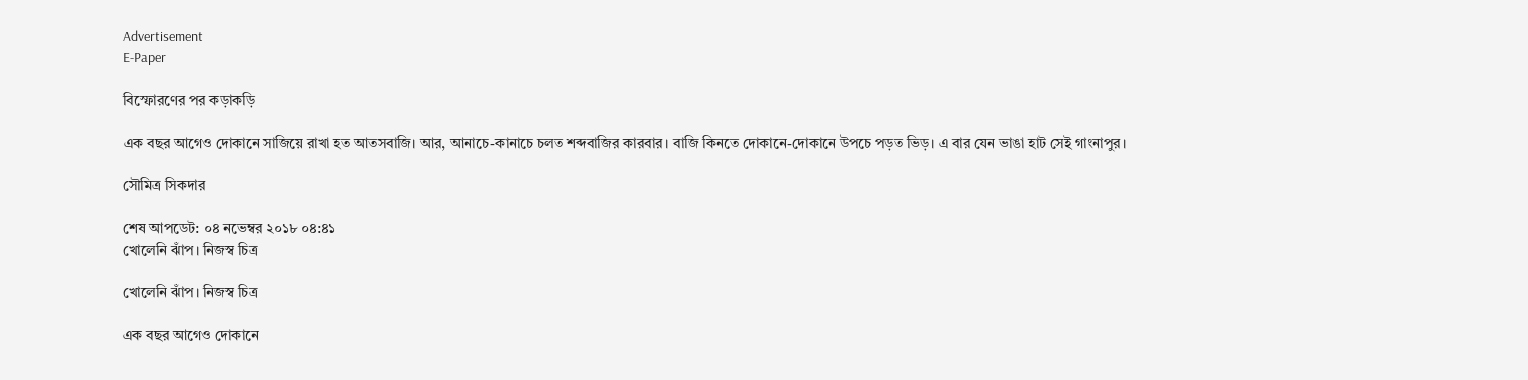Advertisement
E-Paper

বিস্ফোরণের পর কড়াকড়ি

এক বছর আগেও দোকানে সাজিয়ে রাখা হত আতসবাজি। আর, আনাচে-কানাচে চলত শব্দবাজির কারবার। বাজি কিনতে দোকানে-দোকানে উপচে পড়ত ভিড়। এ বার যেন ভাঙা হাট সেই গাংনাপুর।

সৌমিত্র সিকদার

শেষ আপডেট: ০৪ নভেম্বর ২০১৮ ০৪:৪১
খোলেনি ঝাঁপ। নিজস্ব চিত্র

খোলেনি ঝাঁপ। নিজস্ব চিত্র

এক বছর আগেও দোকানে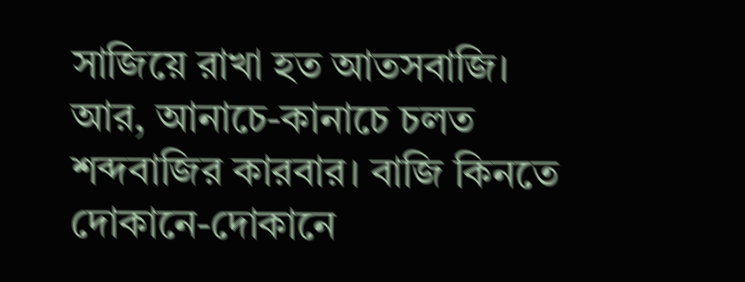সাজিয়ে রাখা হত আতসবাজি। আর, আনাচে-কানাচে চলত শব্দবাজির কারবার। বাজি কিনতে দোকানে-দোকানে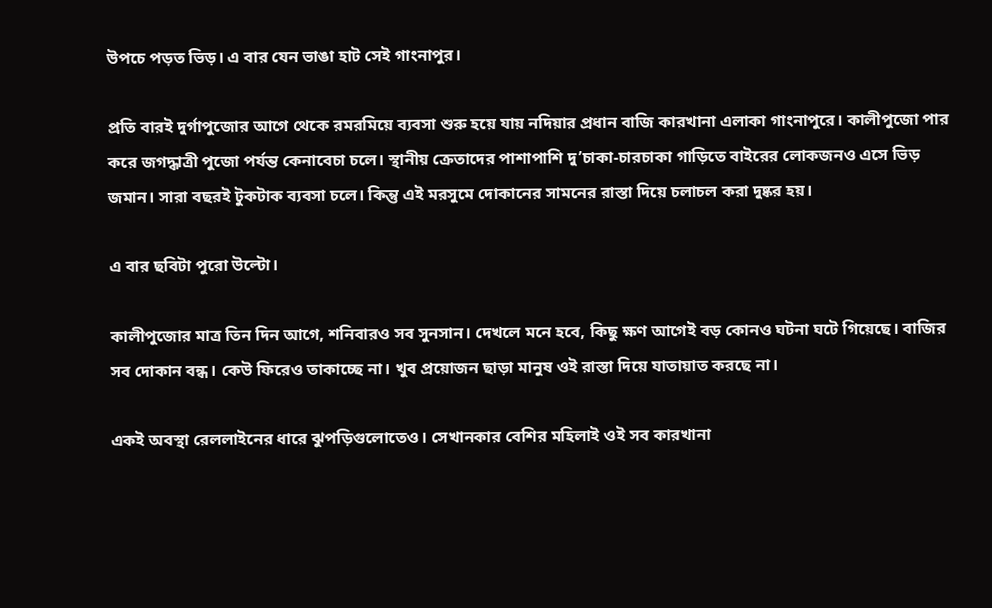উপচে পড়ত ভিড়। এ বার যেন ভাঙা হাট সেই গাংনাপুর।

প্রতি বারই দুর্গাপুজোর আগে থেকে রমরমিয়ে ব্যবসা শুরু হয়ে যায় নদিয়ার প্রধান বাজি কারখানা এলাকা গাংনাপুরে। কালীপুজো পার করে জগদ্ধাত্রী পুজো পর্যন্ত কেনাবেচা চলে। স্থানীয় ক্রেতাদের পাশাপাশি দু’চাকা-চারচাকা গাড়িতে বাইরের লোকজনও এসে ভিড় জমান। সারা বছরই টুকটাক ব্যবসা চলে। কিন্তু এই মরসুমে দোকানের সামনের রাস্তা দিয়ে চলাচল করা দুষ্কর হয়।

এ বার ছবিটা পুরো উল্টো।

কালীপুজোর মাত্র তিন দিন আগে, শনিবারও সব সুনসান। দেখলে মনে হবে, কিছু ক্ষণ আগেই বড় কোনও ঘটনা ঘটে গিয়েছে। বাজির সব দোকান বন্ধ। কেউ ফিরেও তাকাচ্ছে না। খুব প্রয়োজন ছাড়া মানুষ ওই রাস্তা দিয়ে যাতায়াত করছে না।

একই অবস্থা রেললাইনের ধারে ঝুপড়িগুলোতেও। সেখানকার বেশির মহিলাই ওই সব কারখানা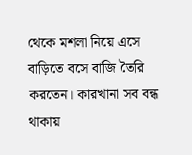থেকে মশলা নিয়ে এসে বাড়িতে বসে বাজি তৈরি করতেন। কারখানা সব বন্ধ থাকায়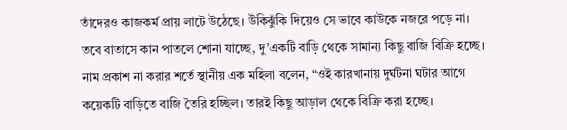তাঁদেরও কাজকর্ম প্রায় লাটে উঠেছে। উঁকিঝুঁকি দিয়েও সে ভাবে কাউকে নজরে পড়ে না। তবে বাতাসে কান পাতলে শোনা যাচ্ছে, দু’একটি বাড়ি থেকে সামান্য কিছু বাজি বিক্রি হচ্ছে। নাম প্রকাশ না করার শর্তে স্থানীয় এক মহিলা বলেন, “ওই কারখানায় দুর্ঘটনা ঘটার আগে কয়েকটি বাড়িতে বাজি তৈরি হচ্ছিল। তারই কিছু আড়াল থেকে বিক্রি করা হচ্ছে।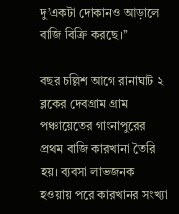দু’একটা দোকানও আড়ালে বাজি বিক্রি করছে।’’

বছর চল্লিশ আগে রানাঘাট ২ ব্লকের দেবগ্রাম গ্রাম পঞ্চায়েতের গাংনাপুরের প্রথম বাজি কারখানা তৈরি হয়। ব্যবসা লাভজনক হওয়ায় পরে কারখানর সংখ্যা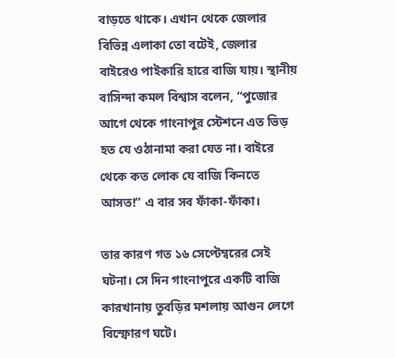বাড়তে থাকে। এখান থেকে জেলার বিভিন্ন এলাকা তো বটেই, জেলার বাইরেও পাইকারি হারে বাজি যায়। স্থানীয় বাসিন্দা কমল বিশ্বাস বলেন, “পুজোর আগে থেকে গাংনাপুর স্টেশনে এত ভিড় হত যে ওঠানামা করা যেত না। বাইরে থেকে কত লোক যে বাজি কিনতে আসত!” এ বার সব ফাঁকা-ফাঁকা।

তার কারণ গত ১৬ সেপ্টেম্বরের সেই ঘটনা। সে দিন গাংনাপুরে একটি বাজি কারখানায় তুবড়ির মশলায় আগুন লেগে বিস্ফোরণ ঘটে।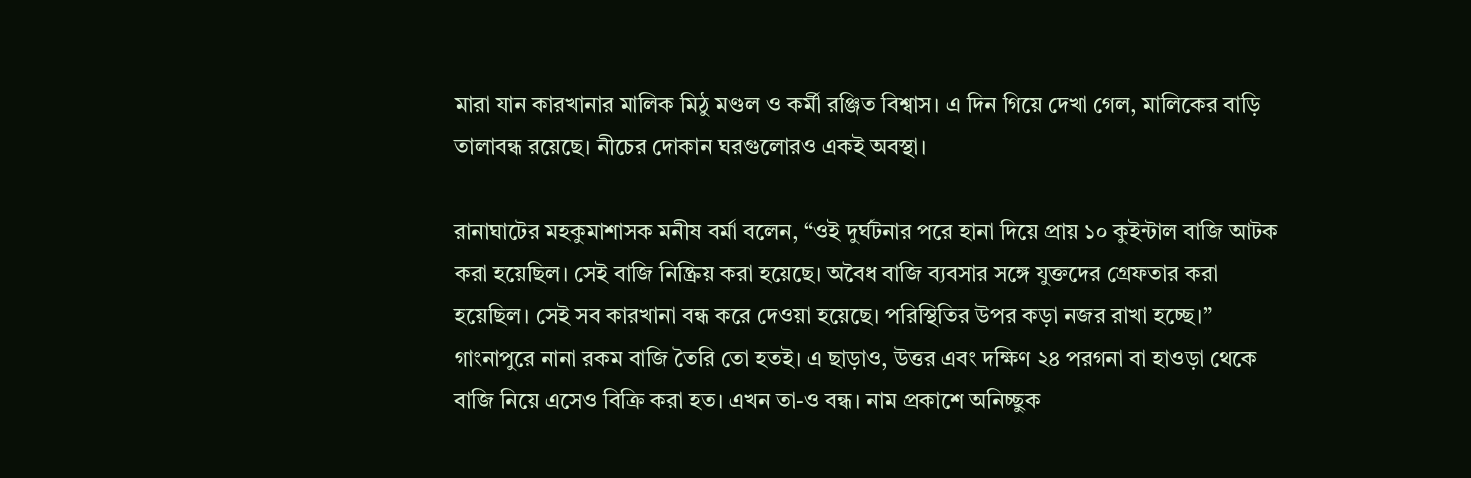মারা যান কারখানার মালিক মিঠু মণ্ডল ও কর্মী রঞ্জিত বিশ্বাস। এ দিন গিয়ে দেখা গেল, মালিকের বাড়ি তালাবন্ধ রয়েছে। নীচের দোকান ঘরগুলোরও একই অবস্থা।

রানাঘাটের মহকুমাশাসক মনীষ বর্মা বলেন, “ওই দুর্ঘটনার পরে হানা দিয়ে প্রায় ১০ কুইন্টাল বাজি আটক করা হয়েছিল। সেই বাজি নিষ্ক্রিয় করা হয়েছে। অবৈধ বাজি ব্যবসার সঙ্গে যুক্তদের গ্রেফতার করা হয়েছিল। সেই সব কারখানা বন্ধ করে দেওয়া হয়েছে। পরিস্থিতির উপর কড়া নজর রাখা হচ্ছে।” গাংনাপুরে নানা রকম বাজি তৈরি তো হতই। এ ছাড়াও, উত্তর এবং দক্ষিণ ২৪ পরগনা বা হাওড়া থেকে বাজি নিয়ে এসেও বিক্রি করা হত। এখন তা-ও বন্ধ। নাম প্রকাশে অনিচ্ছুক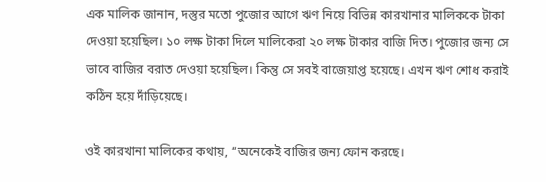এক মালিক জানান, দস্তুর মতো পুজোর আগে ঋণ নিয়ে বিভিন্ন কারখানার মালিককে টাকা দেওয়া হয়েছিল। ১০ লক্ষ টাকা দিলে মালিকেরা ২০ লক্ষ টাকার বাজি দিত। পুজোর জন্য সে ভাবে বাজির বরাত দেওয়া হয়েছিল। কিন্তু সে সবই বাজেয়াপ্ত হয়েছে। এখন ঋণ শোধ করাই কঠিন হয়ে দাঁড়িয়েছে।

ওই কারখানা মালিকের কথায়, ‘‘অনেকেই বাজির জন্য ফোন করছে।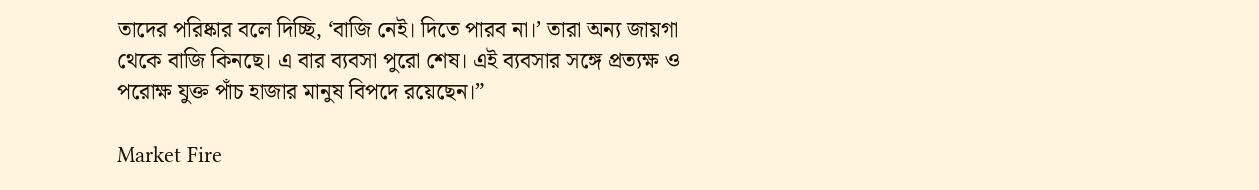তাদের পরিষ্কার বলে দিচ্ছি, ‘বাজি নেই। দিতে পারব না।’ তারা অন্য জায়গা থেকে বাজি কিনছে। এ বার ব্যবসা পুরো শেষ। এই ব্যবসার সঙ্গে প্রত্যক্ষ ও পরোক্ষ যুক্ত পাঁচ হাজার মানুষ বিপদে রয়েছেন।”

Market Fire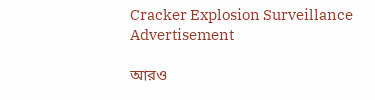Cracker Explosion Surveillance
Advertisement

আরও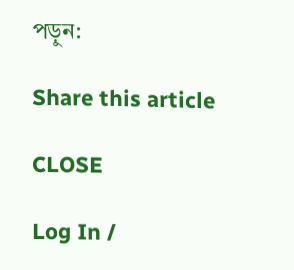পড়ুন:

Share this article

CLOSE

Log In /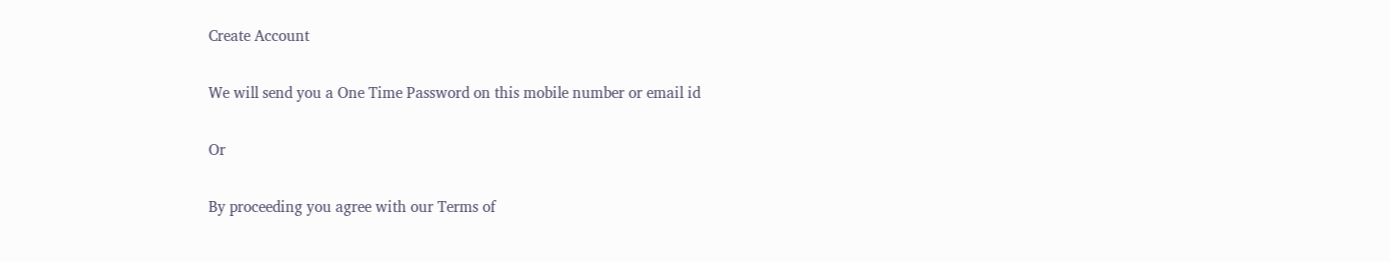Create Account

We will send you a One Time Password on this mobile number or email id

Or

By proceeding you agree with our Terms of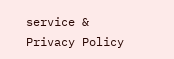service & Privacy Policy